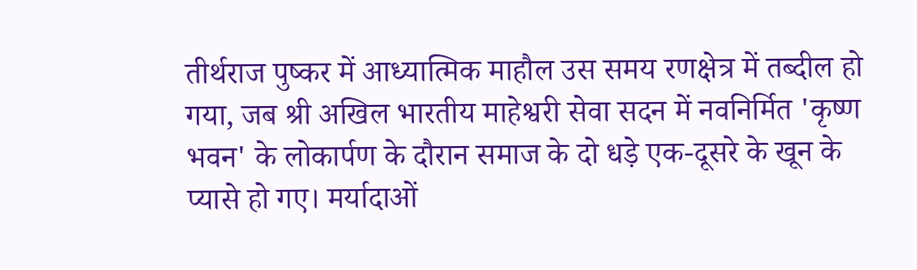तीर्थराज पुष्कर में आध्यात्मिक माहौल उस समय रणक्षेत्र में तब्दील हो गया, जब श्री अखिल भारतीय माहेश्वरी सेवा सदन में नवनिर्मित 'कृष्ण भवन' के लोकार्पण के दौरान समाज के दो धड़े एक-दूसरे के खून के प्यासे हो गए। मर्यादाओं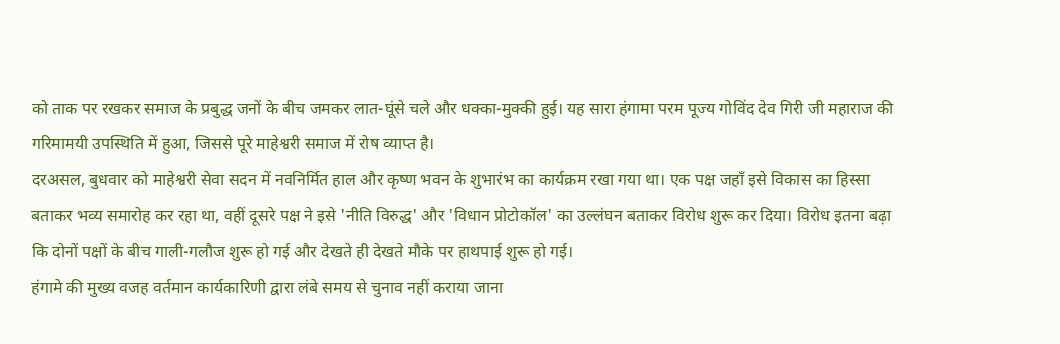को ताक पर रखकर समाज के प्रबुद्ध जनों के बीच जमकर लात-घूंसे चले और धक्का-मुक्की हुई। यह सारा हंगामा परम पूज्य गोविंद देव गिरी जी महाराज की गरिमामयी उपस्थिति में हुआ, जिससे पूरे माहेश्वरी समाज में रोष व्याप्त है।
दरअसल, बुधवार को माहेश्वरी सेवा सदन में नवनिर्मित हाल और कृष्ण भवन के शुभारंभ का कार्यक्रम रखा गया था। एक पक्ष जहाँ इसे विकास का हिस्सा बताकर भव्य समारोह कर रहा था, वहीं दूसरे पक्ष ने इसे 'नीति विरुद्ध' और 'विधान प्रोटोकॉल' का उल्लंघन बताकर विरोध शुरू कर दिया। विरोध इतना बढ़ा कि दोनों पक्षों के बीच गाली-गलौज शुरू हो गई और देखते ही देखते मौके पर हाथपाई शुरू हो गई।
हंगामे की मुख्य वजह वर्तमान कार्यकारिणी द्वारा लंबे समय से चुनाव नहीं कराया जाना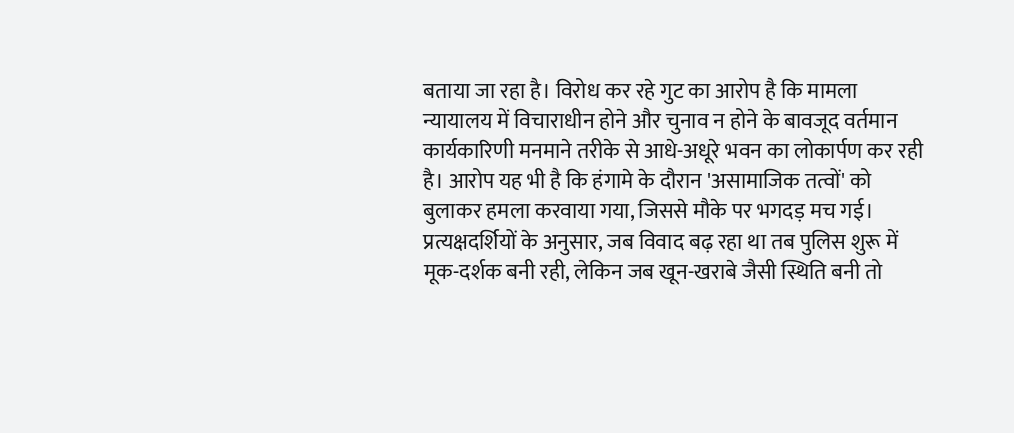बताया जा रहा है। विरोध कर रहे गुट का आरोप है कि मामला न्यायालय में विचाराधीन होने और चुनाव न होने के बावजूद वर्तमान कार्यकारिणी मनमाने तरीके से आधे-अधूरे भवन का लोकार्पण कर रही है। आरोप यह भी है कि हंगामे के दौरान 'असामाजिक तत्वों' को बुलाकर हमला करवाया गया, जिससे मौके पर भगदड़ मच गई।
प्रत्यक्षदर्शियों के अनुसार, जब विवाद बढ़ रहा था तब पुलिस शुरू में मूक-दर्शक बनी रही, लेकिन जब खून-खराबे जैसी स्थिति बनी तो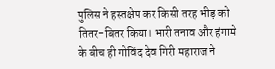पुलिस ने हस्तक्षेप कर किसी तरह भीड़ को तितर-बितर किया। भारी तनाव और हंगामे के बीच ही गोविंद देव गिरी महाराज ने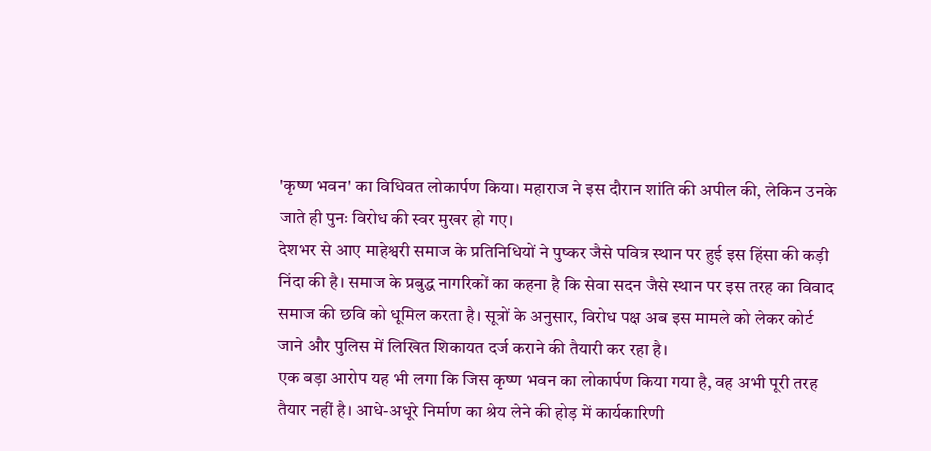'कृष्ण भवन' का विधिवत लोकार्पण किया। महाराज ने इस दौरान शांति की अपील की, लेकिन उनके जाते ही पुनः विरोध की स्वर मुखर हो गए।
देशभर से आए माहेश्वरी समाज के प्रतिनिधियों ने पुष्कर जैसे पवित्र स्थान पर हुई इस हिंसा की कड़ी निंदा की है। समाज के प्रबुद्ध नागरिकों का कहना है कि सेवा सदन जैसे स्थान पर इस तरह का विवाद समाज की छवि को धूमिल करता है। सूत्रों के अनुसार, विरोध पक्ष अब इस मामले को लेकर कोर्ट जाने और पुलिस में लिखित शिकायत दर्ज कराने की तैयारी कर रहा है।
एक बड़ा आरोप यह भी लगा कि जिस कृष्ण भवन का लोकार्पण किया गया है, वह अभी पूरी तरह तैयार नहीं है। आधे-अधूरे निर्माण का श्रेय लेने की होड़ में कार्यकारिणी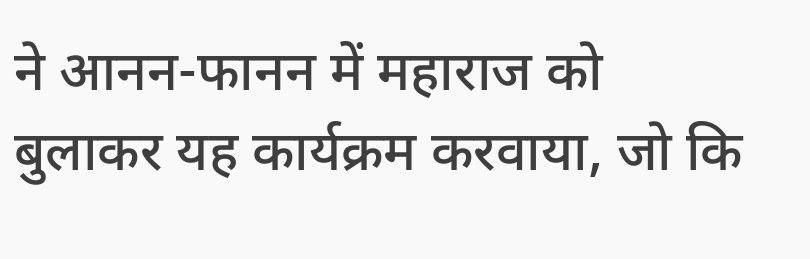ने आनन-फानन में महाराज को बुलाकर यह कार्यक्रम करवाया, जो कि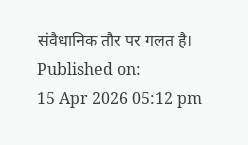संवैधानिक तौर पर गलत है।
Published on:
15 Apr 2026 05:12 pm